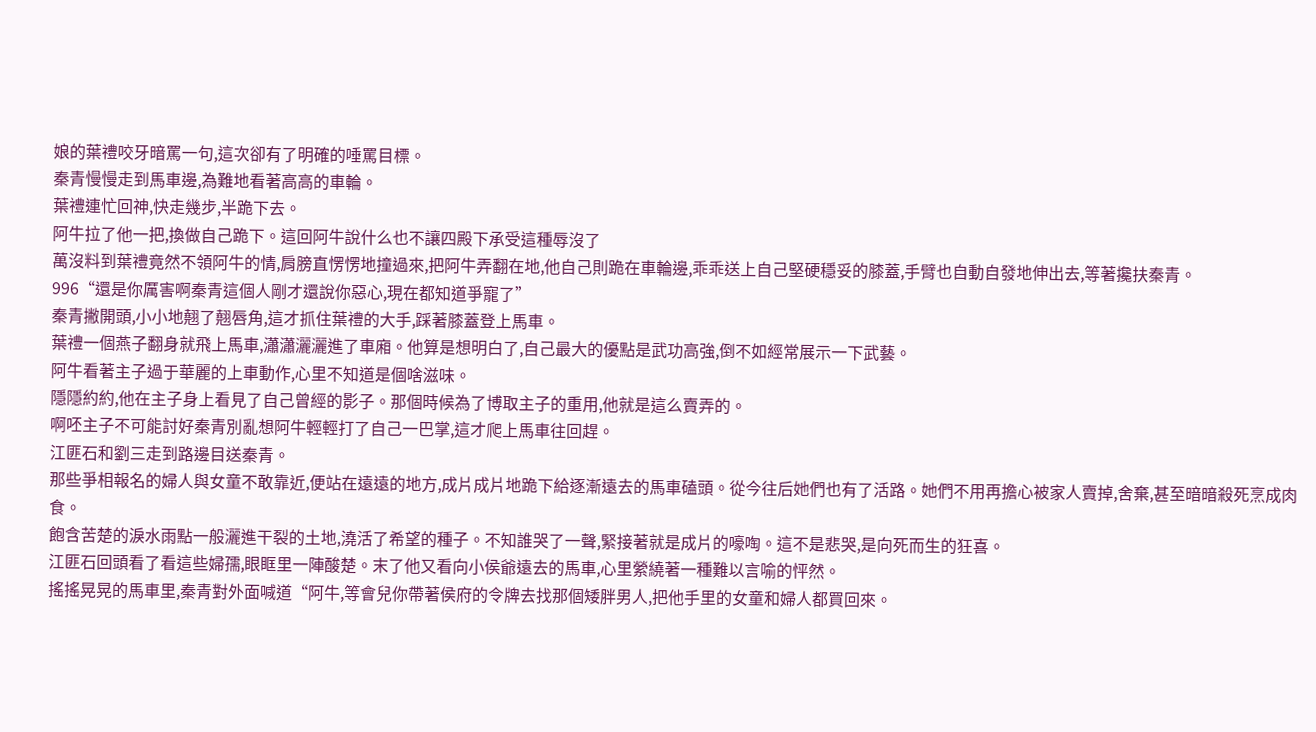娘的葉禮咬牙暗罵一句,這次卻有了明確的唾罵目標。
秦青慢慢走到馬車邊,為難地看著高高的車輪。
葉禮連忙回神,快走幾步,半跪下去。
阿牛拉了他一把,換做自己跪下。這回阿牛說什么也不讓四殿下承受這種辱沒了
萬沒料到葉禮竟然不領阿牛的情,肩膀直愣愣地撞過來,把阿牛弄翻在地,他自己則跪在車輪邊,乖乖送上自己堅硬穩妥的膝蓋,手臂也自動自發地伸出去,等著攙扶秦青。
996“還是你厲害啊秦青這個人剛才還說你惡心,現在都知道爭寵了”
秦青撇開頭,小小地翹了翹唇角,這才抓住葉禮的大手,踩著膝蓋登上馬車。
葉禮一個燕子翻身就飛上馬車,瀟瀟灑灑進了車廂。他算是想明白了,自己最大的優點是武功高強,倒不如經常展示一下武藝。
阿牛看著主子過于華麗的上車動作,心里不知道是個啥滋味。
隱隱約約,他在主子身上看見了自己曾經的影子。那個時候為了博取主子的重用,他就是這么賣弄的。
啊呸主子不可能討好秦青別亂想阿牛輕輕打了自己一巴掌,這才爬上馬車往回趕。
江匪石和劉三走到路邊目送秦青。
那些爭相報名的婦人與女童不敢靠近,便站在遠遠的地方,成片成片地跪下給逐漸遠去的馬車磕頭。從今往后她們也有了活路。她們不用再擔心被家人賣掉,舍棄,甚至暗暗殺死烹成肉食。
飽含苦楚的淚水雨點一般灑進干裂的土地,澆活了希望的種子。不知誰哭了一聲,緊接著就是成片的嚎啕。這不是悲哭,是向死而生的狂喜。
江匪石回頭看了看這些婦孺,眼眶里一陣酸楚。末了他又看向小侯爺遠去的馬車,心里縈繞著一種難以言喻的怦然。
搖搖晃晃的馬車里,秦青對外面喊道“阿牛,等會兒你帶著侯府的令牌去找那個矮胖男人,把他手里的女童和婦人都買回來。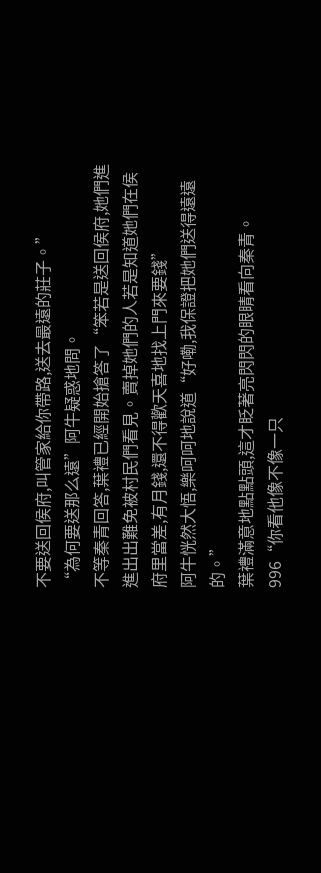不要送回侯府,叫管家給你帶路,送去最遠的莊子。”
“為何要送那么遠”阿牛疑惑地問。
不等秦青回答,葉禮已經開始搶答了“笨若是送回侯府,她們進進出出難免被村民們看見。賣掉她們的人若是知道她們在侯府里當差,有月錢,還不得歡天喜地找上門來要錢”
阿牛恍然大悟,樂呵呵地說道“好嘞,我保證把她們送得遠遠的。”
葉禮滿意地點點頭,這才眨著亮閃閃的眼睛看向秦青。
996“你看他像不像一只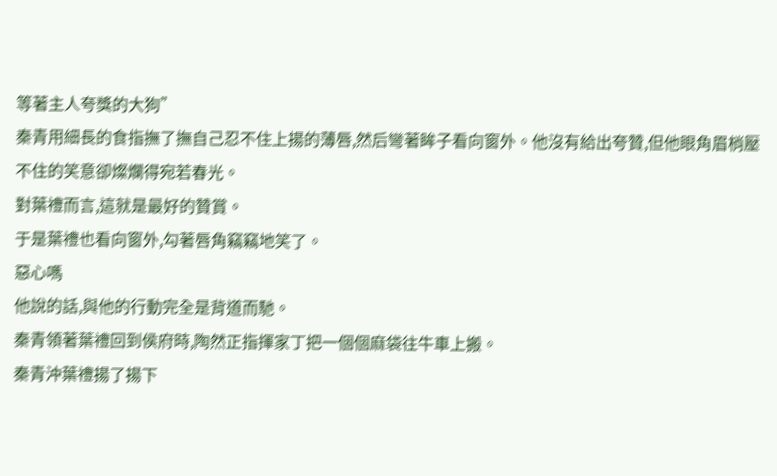等著主人夸獎的大狗”
秦青用細長的食指撫了撫自己忍不住上揚的薄唇,然后彎著眸子看向窗外。他沒有給出夸贊,但他眼角眉梢壓不住的笑意卻燦爛得宛若春光。
對葉禮而言,這就是最好的贊賞。
于是葉禮也看向窗外,勾著唇角竊竊地笑了。
惡心嗎
他說的話,與他的行動完全是背道而馳。
秦青領著葉禮回到侯府時,陶然正指揮家丁把一個個麻袋往牛車上搬。
秦青沖葉禮揚了揚下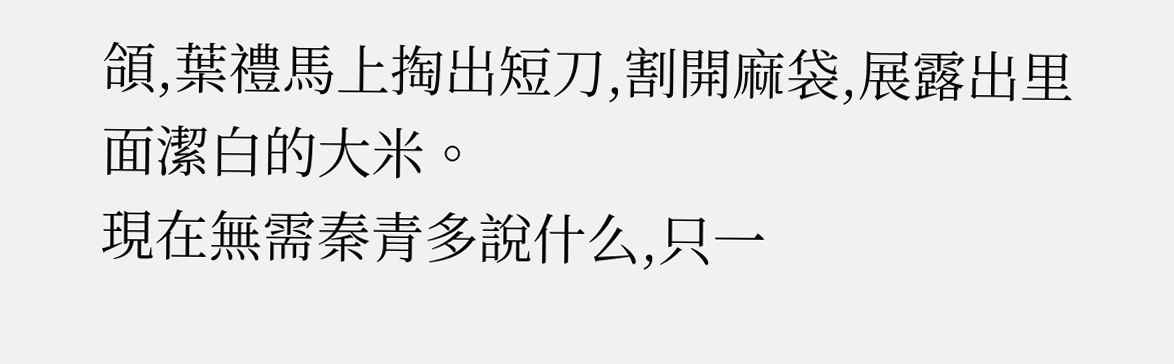頜,葉禮馬上掏出短刀,割開麻袋,展露出里面潔白的大米。
現在無需秦青多說什么,只一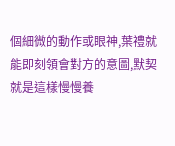個細微的動作或眼神,葉禮就能即刻領會對方的意圖,默契就是這樣慢慢養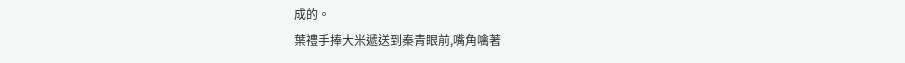成的。
葉禮手捧大米遞送到秦青眼前,嘴角噙著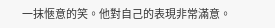一抹愜意的笑。他對自己的表現非常滿意。